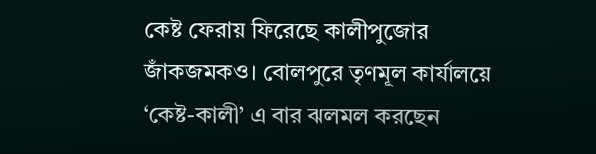কেষ্ট ফেরায় ফিরেছে কালীপুজোর জাঁকজমকও। বোলপুরে তৃণমূল কার্যালয়ে ‘কেষ্ট-কালী’ এ বার ঝলমল করছেন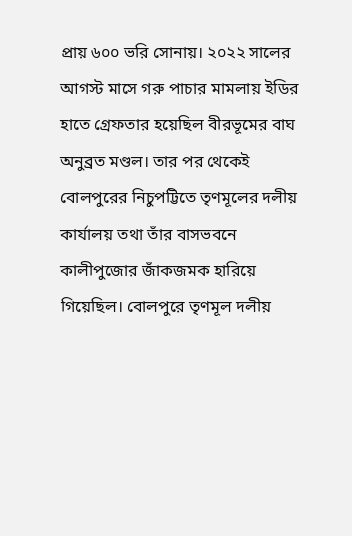প্রায় ৬০০ ভরি সোনায়। ২০২২ সালের আগস্ট মাসে গরু পাচার মামলায় ইডির হাতে গ্রেফতার হয়েছিল বীরভূমের বাঘ অনুব্রত মণ্ডল। তার পর থেকেই বোলপুরের নিচুপট্টিতে তৃণমূলের দলীয় কার্যালয় তথা তাঁর বাসভবনে কালীপুজোর জাঁকজমক হারিয়ে গিয়েছিল। বোলপুরে তৃণমূল দলীয়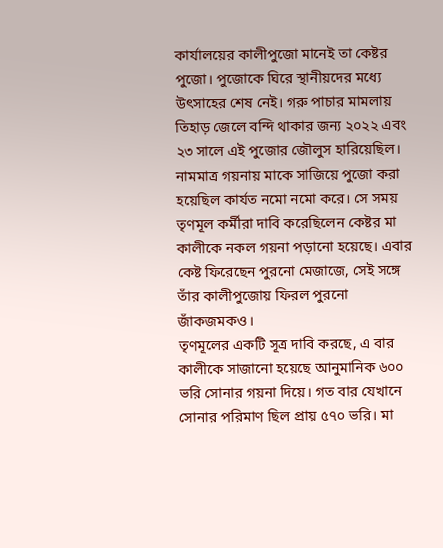কার্যালয়ের কালীপুজো মানেই তা কেষ্টর পুজো। পুজোকে ঘিরে স্থানীয়দের মধ্যে উৎসাহের শেষ নেই। গরু পাচার মামলায় তিহাড় জেলে বন্দি থাকার জন্য ২০২২ এবং ২৩ সালে এই পুজোর জৌলুস হারিয়েছিল। নামমাত্র গয়নায় মাকে সাজিয়ে পুজো করা হয়েছিল কার্যত নমো নমো করে। সে সময় তৃণমূল কর্মীরা দাবি করেছিলেন কেষ্টর মা কালীকে নকল গয়না পড়ানো হয়েছে। এবার কেষ্ট ফিরেছেন পুরনো মেজাজে, সেই সঙ্গে তাঁর কালীপুজোয় ফিরল পুরনো জাঁকজমকও।
তৃণমূলের একটি সূত্র দাবি করছে, এ বার কালীকে সাজানো হয়েছে আনুমানিক ৬০০ ভরি সোনার গয়না দিয়ে। গত বার যেখানে সোনার পরিমাণ ছিল প্রায় ৫৭০ ভরি। মা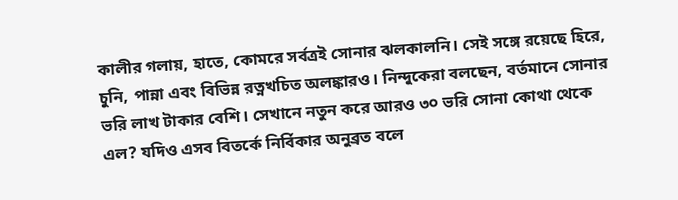কালীর গলায়, হাতে, কোমরে সর্বত্রই সোনার ঝলকালনি। সেই সঙ্গে রয়েছে হিরে, চুনি, পান্না এবং বিভিন্ন রত্নখচিত অলঙ্কারও। নিন্দুকেরা বলছেন, বর্তমানে সোনার ভরি লাখ টাকার বেশি। সেখানে নতুন করে আরও ৩০ ভরি সোনা কোথা থেকে এল? যদিও এসব বিতর্কে নির্বিকার অনুব্রত বলে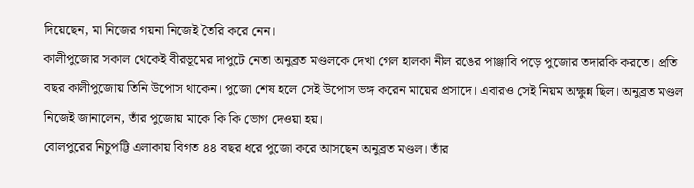দিয়েছেন, মা নিজের গয়না নিজেই তৈরি করে নেন।
কালীপুজোর সকাল থেকেই বীরভূমের দাপুটে নেতা অনুব্রত মণ্ডলকে দেখা গেল হালকা নীল রঙের পাঞ্জাবি পড়ে পুজোর তদারকি করতে। প্রতি বছর কালীপুজোয় তিনি উপোস থাকেন। পুজো শেষ হলে সেই উপোস ভঙ্গ করেন মায়ের প্রসাদে। এবারও সেই নিয়ম অক্ষুন্ন ছিল। অনুব্রত মণ্ডল নিজেই জানালেন, তাঁর পুজোয় মাকে কি কি ভোগ দেওয়া হয়।
বোলপুরের নিচুপট্টি এলাকায় বিগত ৪৪ বছর ধরে পুজো করে আসছেন অনুব্রত মণ্ডল। তাঁর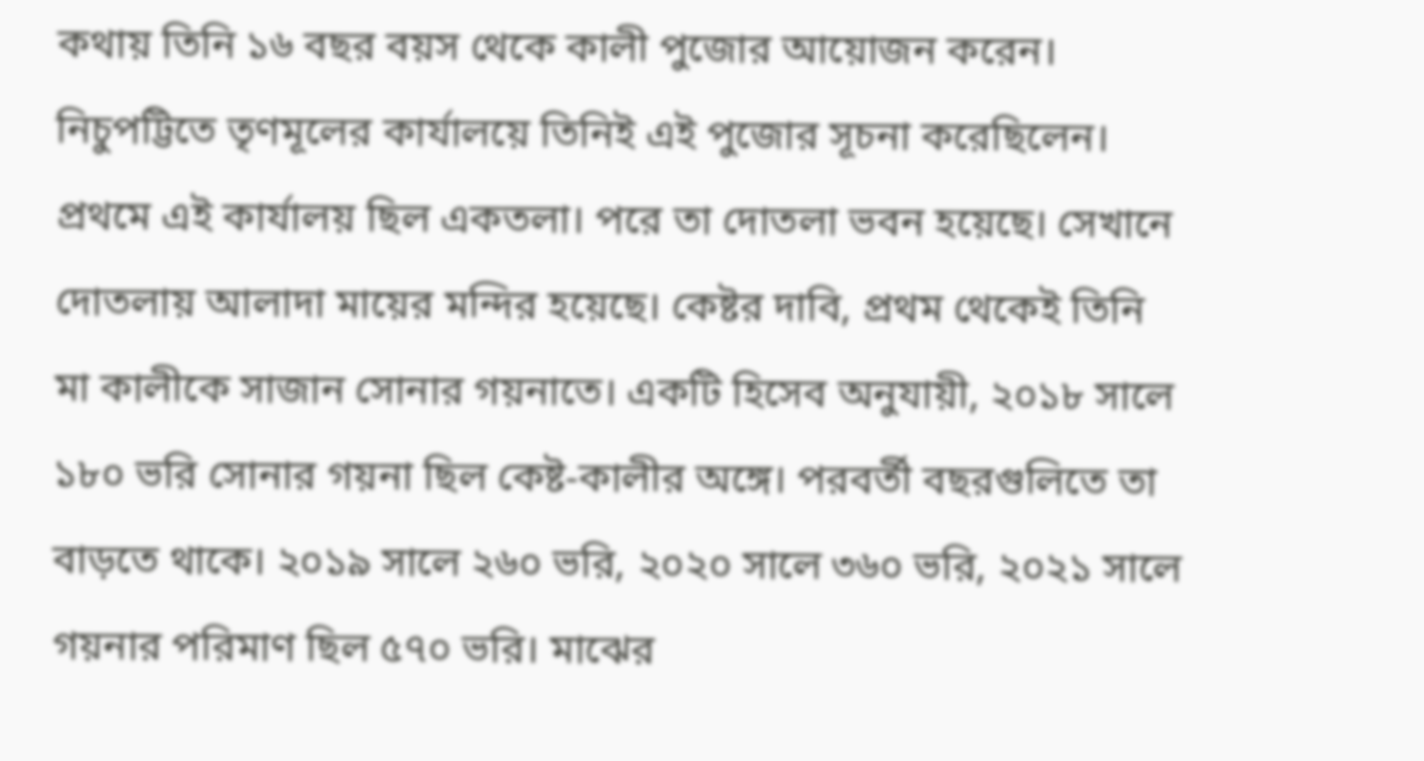কথায় তিনি ১৬ বছর বয়স থেকে কালী পুজোর আয়োজন করেন। নিচুপট্টিতে তৃণমূলের কার্যালয়ে তিনিই এই পুজোর সূচনা করেছিলেন। প্রথমে এই কার্যালয় ছিল একতলা। পরে তা দোতলা ভবন হয়েছে। সেখানে দোতলায় আলাদা মায়ের মন্দির হয়েছে। কেষ্টর দাবি, প্রথম থেকেই তিনি মা কালীকে সাজান সোনার গয়নাতে। একটি হিসেব অনুযায়ী, ২০১৮ সালে ১৮০ ভরি সোনার গয়না ছিল কেষ্ট-কালীর অঙ্গে। পরবর্তী বছরগুলিতে তা বাড়তে থাকে। ২০১৯ সালে ২৬০ ভরি, ২০২০ সালে ৩৬০ ভরি, ২০২১ সালে গয়নার পরিমাণ ছিল ৫৭০ ভরি। মাঝের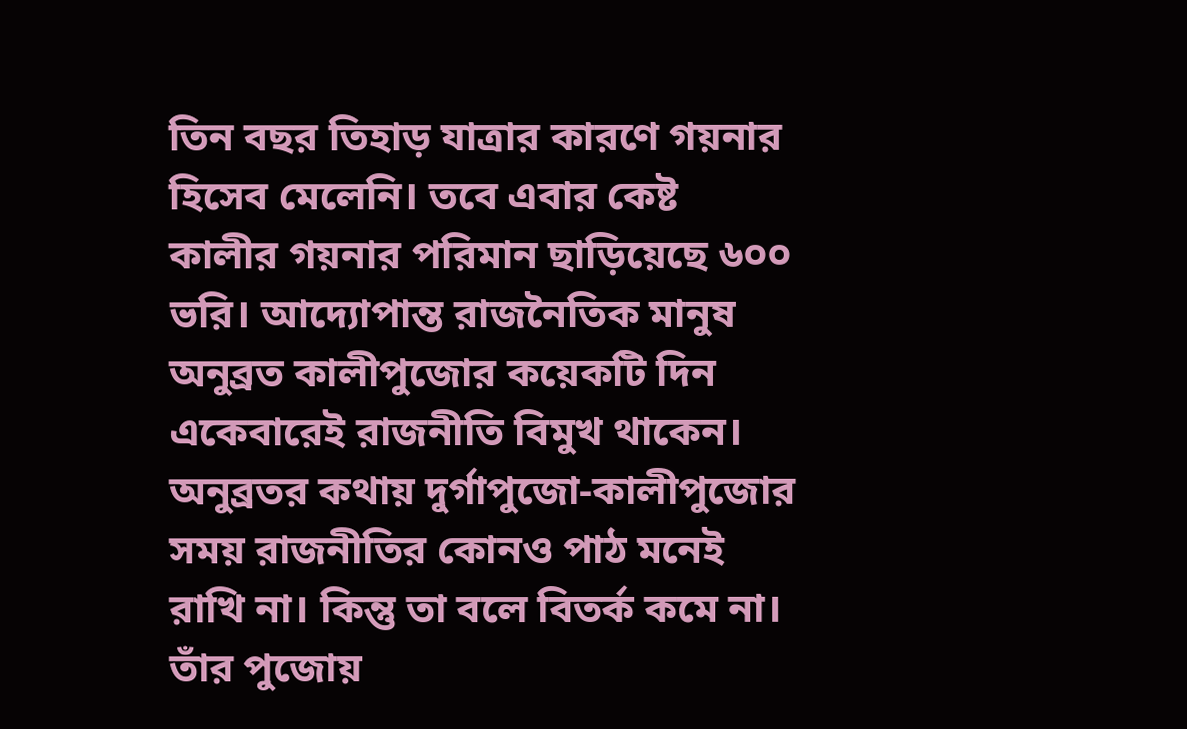তিন বছর তিহাড় যাত্রার কারণে গয়নার হিসেব মেলেনি। তবে এবার কেষ্ট কালীর গয়নার পরিমান ছাড়িয়েছে ৬০০ ভরি। আদ্যোপান্ত রাজনৈতিক মানুষ অনুব্রত কালীপুজোর কয়েকটি দিন একেবারেই রাজনীতি বিমুখ থাকেন। অনুব্রতর কথায় দুর্গাপুজো-কালীপুজোর সময় রাজনীতির কোনও পাঠ মনেই রাখি না। কিন্তু তা বলে বিতর্ক কমে না। তাঁর পুজোয়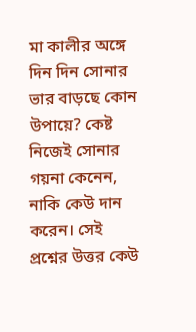মা কালীর অঙ্গে দিন দিন সোনার ভার বাড়ছে কোন উপায়ে? কেষ্ট নিজেই সোনার গয়না কেনেন, নাকি কেউ দান করেন। সেই প্রশ্নের উত্তর কেউ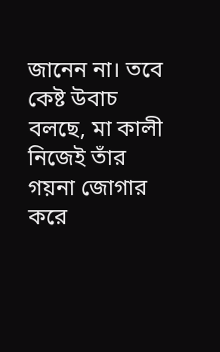জানেন না। তবে কেষ্ট উবাচ বলছে, মা কালী নিজেই তাঁর গয়না জোগার করে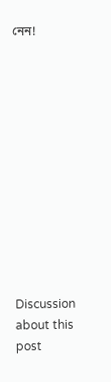নেন!












Discussion about this post